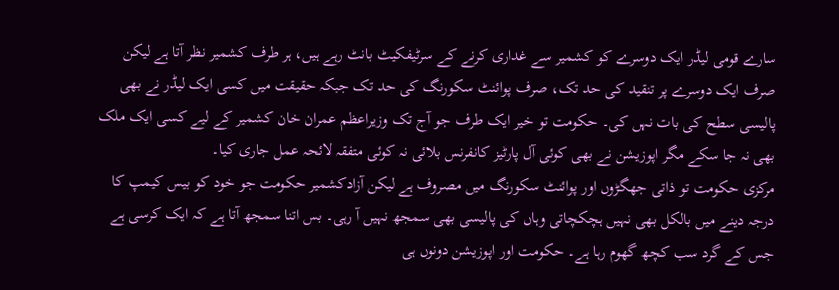سارے قومی لیڈر ایک دوسرے کو کشمیر سے غداری کرنے کے سرٹیفکیٹ بانٹ رہے ہیں، ہر طرف کشمیر نظر آتا ہے لیکن صرف ایک دوسرے پر تنقید کی حد تک، صرف پوائنٹ سکورنگ کی حد تک جبکہ حقیقت میں کسی ایک لیڈر نے بھی پالیسی سطح کی بات نہں کی۔ حکومت تو خیر ایک طرف جو آج تک وزیراعظم عمران خان کشمیر کے لیے کسی ایک ملک بھی نہ جا سکے مگر اپوزیشن نے بھی کوئی آل پارٹیز کانفرنس بلائی نہ کوئی متفقہ لائحہ عمل جاری کیا۔
مرکزی حکومت تو ذاتی جھگڑوں اور پوائنٹ سکورنگ میں مصروف ہے لیکن آزادکشمیر حکومت جو خود کو بیس کیمپ کا درجہ دینے میں بالکل بھی نہیں ہچکچاتی وہاں کی پالیسی بھی سمجھ نہیں آ رہی۔ بس اتنا سمجھ آتا ہے کہ ایک کرسی ہے جس کے گرد سب کچھ گھوم رہا ہے۔ حکومت اور اپوزیشن دونوں ہی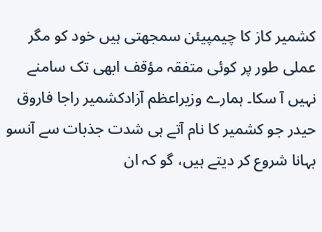کشمیر کاز کا چیمپیئن سمجھتی ہیں خود کو مگر عملی طور پر کوئی متفقہ مؤقف ابھی تک سامنے نہیں آ سکا۔ ہمارے وزیراعظم آزادکشمیر راجا فاروق حیدر جو کشمیر کا نام آتے ہی شدت جذبات سے آنسو بہانا شروع کر دیتے ہیں، گو کہ ان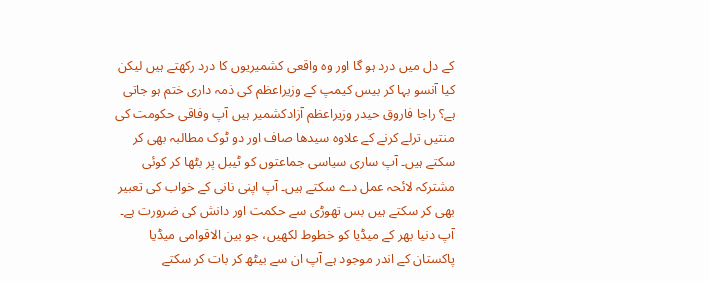کے دل میں درد ہو گا اور وہ واقعی کشمیریوں کا درد رکھتے ہیں لیکن کیا آنسو بہا کر بیس کیمپ کے وزیراعظم کی ذمہ داری ختم ہو جاتی ہے؟ راجا فاروق حیدر وزیراعظم آزادکشمیر ہیں آپ وفاقی حکومت کی منتیں ترلے کرنے کے علاوہ سیدھا صاف اور دو ٹوک مطالبہ بھی کر سکتے ہیں۔ آپ ساری سیاسی جماعتوں کو ٹیبل پر بٹھا کر کوئی مشترکہ لائحہ عمل دے سکتے ہیں۔ آپ اپنی نانی کے خواب کی تعبیر بھی کر سکتے ہیں بس تھوڑی سے حکمت اور دانش کی ضرورت ہے۔ آپ دنیا بھر کے میڈیا کو خطوط لکھیں، جو بین الاقوامی میڈیا پاکستان کے اندر موجود ہے آپ ان سے بیٹھ کر بات کر سکتے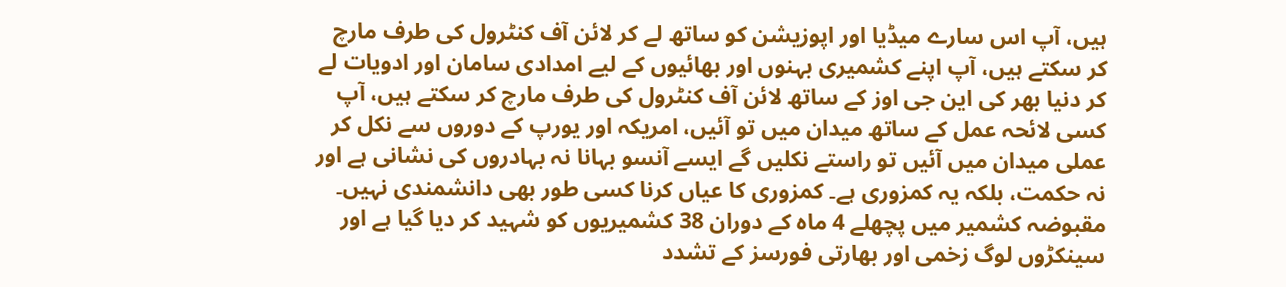ہیں، آپ اس سارے میڈیا اور اپوزیشن کو ساتھ لے کر لائن آف کنٹرول کی طرف مارچ کر سکتے ہیں، آپ اپنے کشمیری بہنوں اور بھائیوں کے لیے امدادی سامان اور ادویات لے کر دنیا بھر کی این جی اوز کے ساتھ لائن آف کنٹرول کی طرف مارچ کر سکتے ہیں، آپ کسی لائحہ عمل کے ساتھ میدان میں تو آئیں، امریکہ اور یورپ کے دوروں سے نکل کر عملی میدان میں آئیں تو راستے نکلیں گے ایسے آنسو بہانا نہ بہادروں کی نشانی ہے اور نہ حکمت، بلکہ یہ کمزوری ہے۔ کمزوری کا عیاں کرنا کسی طور بھی دانشمندی نہیں۔
مقبوضہ کشمیر میں پچھلے 4 ماہ کے دوران 38 کشمیریوں کو شہید کر دیا گیا ہے اور سینکڑوں لوگ زخمی اور بھارتی فورسز کے تشدد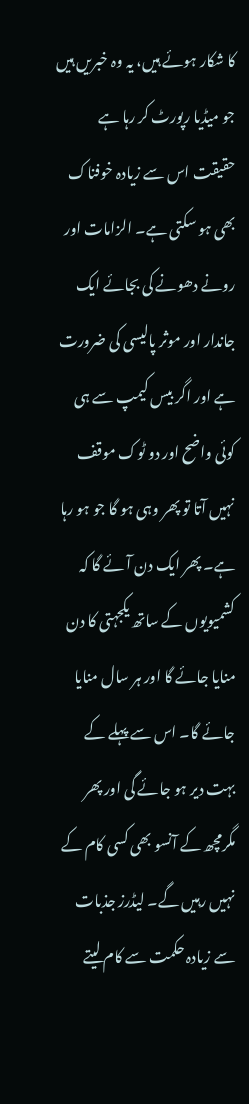کا شکار ہوئے ہیں، یہ وہ خبریں ہیں جو میڈیا رپورٹ کر رہا ہے حقیقت اس سے زیادہ خوفناک بھی ہو سکتی ہے۔ الزامات اور رونے دھونے کی بجائے ایک جاندار اور موثر پالیسی کی ضرورت ہے اور اگر بیس کیمپ سے ہی کوئی واضح اور دو ٹوک موقف نہیں آتا تو پھر وہی ہو گا جو ہو رہا ہے۔ پھر ایک دن آئے گا کہ کشمیویوں کے ساتھ یکجہتی کا دن منایا جائے گا اور ہر سال منایا جائے گا۔ اس سے پہلے کے بہت دیر ہو جائے گی اور پھر مگرمچھ کے آنسو بھی کسی کام کے نہیں رہیں گے۔ لیڈرز جذبات سے زیادہ حکمت سے کام لیتے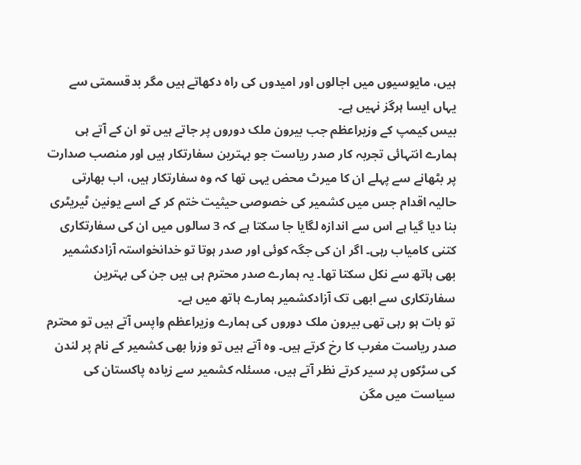ہیں، مایوسیوں میں اجالوں اور امیدوں کی راہ دکھاتے ہیں مگر بدقسمتی سے یہاں ایسا ہرگز نہیں ہے۔
بیس کیمپ کے وزیراعظم جب بیرون ملک دوروں پر جاتے ہیں تو ان کے آتے ہی ہمارے انتہائی تجربہ کار صدر ریاست جو بہترین سفارتکار ہیں اور منصب صدارت پر بٹھانے سے پہلے ان کا میرٹ محض یہی تھا کہ وہ سفارتکار ہیں، اب بھارتی حالیہ اقدام جس میں کشمیر کی خصوصی حیثیت ختم کر کے اسے یونین ٹیریٹری بنا دیا گیا ہے اس سے اندازہ لگایا جا سکتا ہے کہ 3 سالوں میں ان کی سفارتکاری کتنی کامیاب رہی۔ اگر ان کی جگہ کوئی اور صدر ہوتا تو خدانخواستہ آزادکشمیر بھی ہاتھ سے نکل سکتا تھا۔ یہ ہمارے صدر محترم ہی ہیں جن کی بہترین سفارتکاری سے ابھی تک آزادکشمیر ہمارے ہاتھ میں ہے۔
تو بات ہو رہی تھی بیرون ملک دوروں کی ہمارے وزیراعظم واپس آتے ہیں تو محترم صدر ریاست مغرب کا رخ کرتے ہیں۔ وہ آتے ہیں تو وزرا بھی کشمیر کے نام پر لندن کی سڑکوں پر سیر کرتے نظر آتے ہیں، مسئلہ کشمیر سے زیادہ پاکستان کی سیاست میں مگن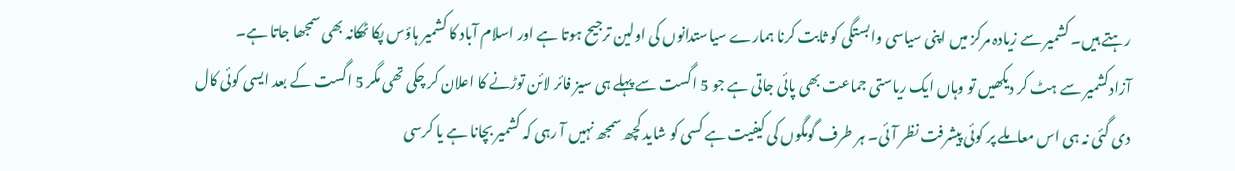رہتے ہیں۔ کشمیر سے زیادہ مرکز میں اپنی سیاسی وابستگی کو ثابت کرنا ہمارے سیاستدانوں کی اولین ترجیح ہوتا ہے اور اسلام آباد کا کشمیر ہاؤس پکا ٹھکانہ بھی سمجھا جاتا ہے۔
آزادکشمیر سے ہٹ کر دیکھیں تو وہاں ایک ریاستی جماعت بھی پائی جاتی ہے جو 5 اگست سے پہلے ہی سیز فائر لائن توڑنے کا اعلان کر چکی تھی مگر 5 اگست کے بعد ایسی کوئی کال دی گئی نہ ہی اس معاملے پر کوئی پیشرفت نظر آئی۔ ہر طرف گومگوں کی کیفیت ہے کسی کو شاید کچھ سمجھ نہیں آ رہی کہ کشمیر بچانا ہے یا کرسی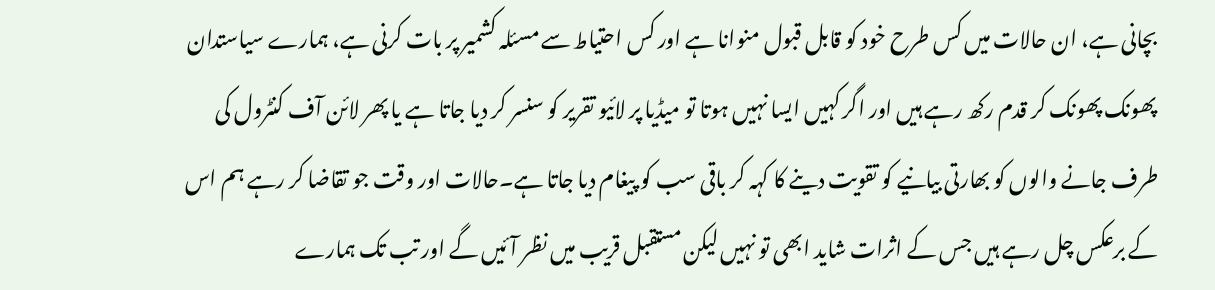بچانی ہے، ان حالات میں کس طرح خود کو قابل قبول منوانا ہے اور کس احتیاط سے مسئلہ کشمیر پر بات کرنی ہے، ہمارے سیاستدان پھونک پھونک کر قدم رکھ رہے ہیں اور اگر کہیں ایسا نہیں ہوتا تو میڈیا پر لائیو تقریر کو سنسر کر دیا جاتا ہے یا پھر لائن آف کنٹرول کی طرف جانے والوں کو بھارتی بیانیے کو تقویت دینے کا کہہ کر باقی سب کو پیغام دیا جاتا ہے۔حالات اور وقت جو تقاضا کر رہے ہم اس کے برعکس چل رہے ہیں جس کے اثرات شاید ابھی تو نہیں لیکن مستقبل قریب میں نظر آئیں گے اور تب تک ہمارے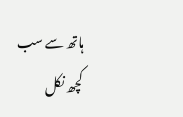ہاتھ سے سب کچھ نکل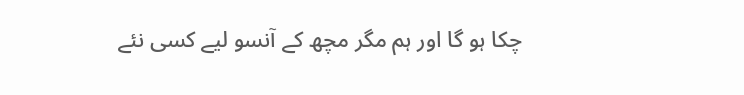چکا ہو گا اور ہم مگر مچھ کے آنسو لیے کسی نئے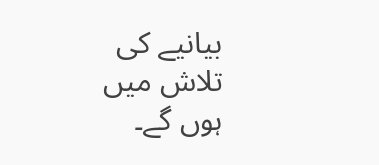بیانیے کی تلاش میں ہوں گے۔